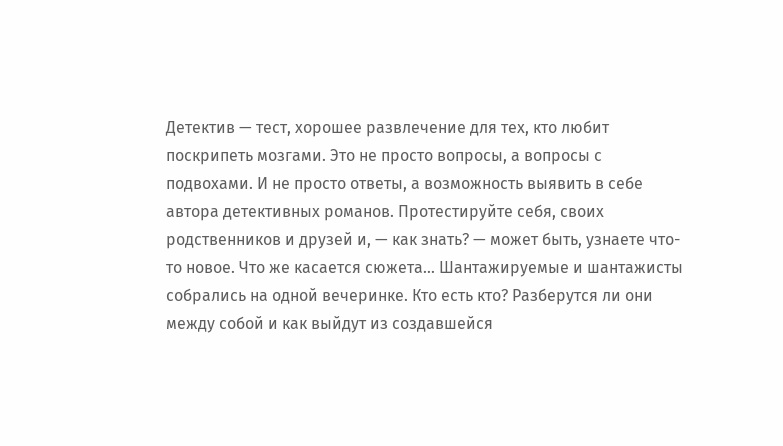Детектив — тест, хорошее развлечение для тех, кто любит поскрипеть мозгами. Это не просто вопросы, а вопросы с подвохами. И не просто ответы, а возможность выявить в себе автора детективных романов. Протестируйте себя, своих родственников и друзей и, — как знать? — может быть, узнаете что-то новое. Что же касается сюжета… Шантажируемые и шантажисты собрались на одной вечеринке. Кто есть кто? Разберутся ли они между собой и как выйдут из создавшейся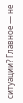ситуации? Главное — не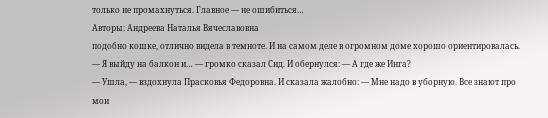только не промахнуться. Главное — не ошибиться…
Авторы: Андреева Наталья Вячеславовна
подобно кошке, отлично видела в темноте. И на самом деле в огромном доме хорошо ориентировалась.
— Я выйду на балкон и… — громко сказал Сид. И обернулся: — А где же Инга?
— Ушла, — вздохнула Прасковья Федоровна. И сказала жалобно: — Мне надо в уборную. Все знают про мои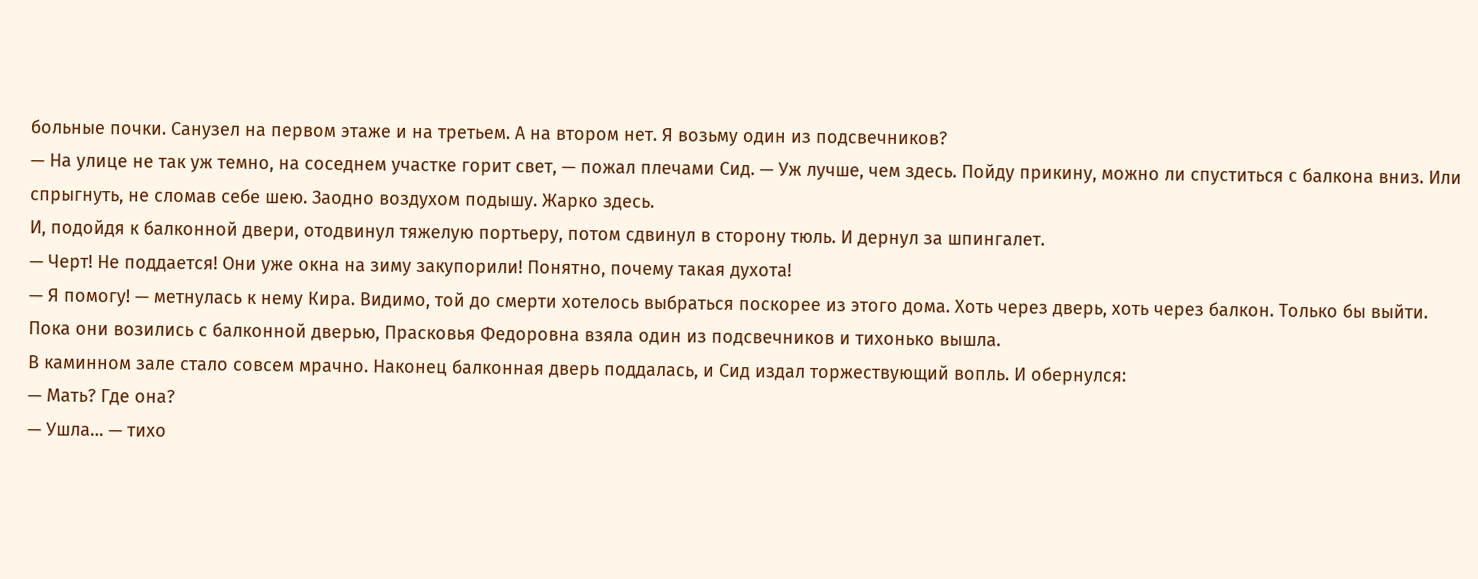больные почки. Санузел на первом этаже и на третьем. А на втором нет. Я возьму один из подсвечников?
— На улице не так уж темно, на соседнем участке горит свет, — пожал плечами Сид. — Уж лучше, чем здесь. Пойду прикину, можно ли спуститься с балкона вниз. Или спрыгнуть, не сломав себе шею. Заодно воздухом подышу. Жарко здесь.
И, подойдя к балконной двери, отодвинул тяжелую портьеру, потом сдвинул в сторону тюль. И дернул за шпингалет.
— Черт! Не поддается! Они уже окна на зиму закупорили! Понятно, почему такая духота!
— Я помогу! — метнулась к нему Кира. Видимо, той до смерти хотелось выбраться поскорее из этого дома. Хоть через дверь, хоть через балкон. Только бы выйти. Пока они возились с балконной дверью, Прасковья Федоровна взяла один из подсвечников и тихонько вышла.
В каминном зале стало совсем мрачно. Наконец балконная дверь поддалась, и Сид издал торжествующий вопль. И обернулся:
— Мать? Где она?
— Ушла… — тихо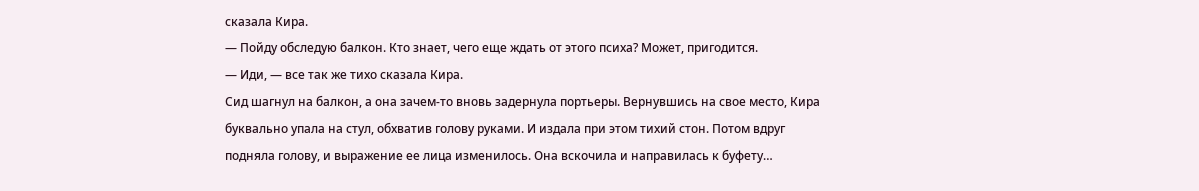сказала Кира.
— Пойду обследую балкон. Кто знает, чего еще ждать от этого психа? Может, пригодится.
— Иди, — все так же тихо сказала Кира.
Сид шагнул на балкон, а она зачем-то вновь задернула портьеры. Вернувшись на свое место, Кира буквально упала на стул, обхватив голову руками. И издала при этом тихий стон. Потом вдруг подняла голову, и выражение ее лица изменилось. Она вскочила и направилась к буфету…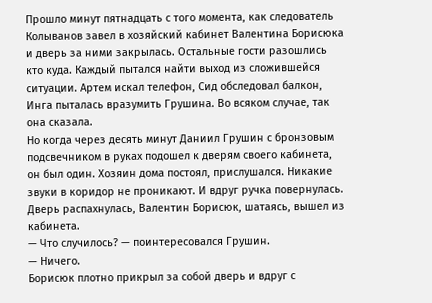Прошло минут пятнадцать с того момента, как следователь Колыванов завел в хозяйский кабинет Валентина Борисюка и дверь за ними закрылась. Остальные гости разошлись кто куда. Каждый пытался найти выход из сложившейся ситуации. Артем искал телефон, Сид обследовал балкон, Инга пыталась вразумить Грушина. Во всяком случае, так она сказала.
Но когда через десять минут Даниил Грушин с бронзовым подсвечником в руках подошел к дверям своего кабинета, он был один. Хозяин дома постоял, прислушался. Никакие звуки в коридор не проникают. И вдруг ручка повернулась. Дверь распахнулась, Валентин Борисюк, шатаясь, вышел из кабинета.
— Что случилось? — поинтересовался Грушин.
— Ничего.
Борисюк плотно прикрыл за собой дверь и вдруг с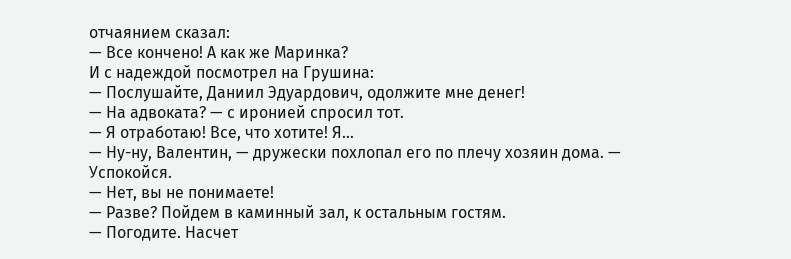отчаянием сказал:
— Все кончено! А как же Маринка?
И с надеждой посмотрел на Грушина:
— Послушайте, Даниил Эдуардович, одолжите мне денег!
— На адвоката? — с иронией спросил тот.
— Я отработаю! Все, что хотите! Я…
— Ну-ну, Валентин, — дружески похлопал его по плечу хозяин дома. — Успокойся.
— Нет, вы не понимаете!
— Разве? Пойдем в каминный зал, к остальным гостям.
— Погодите. Насчет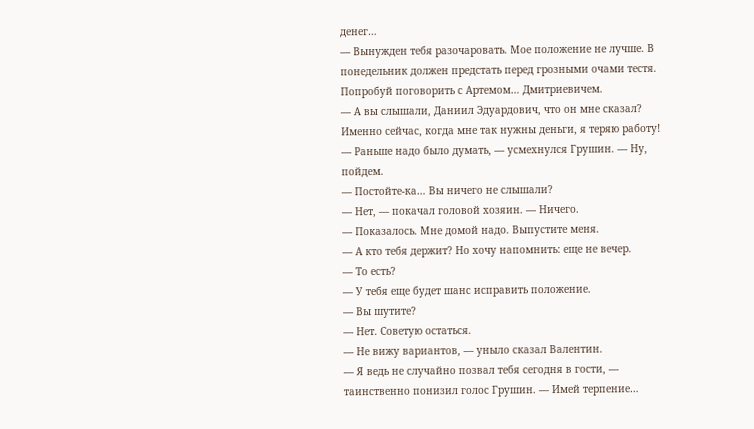денег…
— Вынужден тебя разочаровать. Мое положение не лучше. В понедельник должен предстать перед грозными очами тестя. Попробуй поговорить с Артемом… Дмитриевичем.
— А вы слышали, Даниил Эдуардович, что он мне сказал? Именно сейчас, когда мне так нужны деньги, я теряю работу!
— Раньше надо было думать, — усмехнулся Грушин. — Ну, пойдем.
— Постойте-ка… Вы ничего не слышали?
— Нет, — покачал головой хозяин. — Ничего.
— Показалось. Мне домой надо. Выпустите меня.
— А кто тебя держит? Но хочу напомнить: еще не вечер.
— То есть?
— У тебя еще будет шанс исправить положение.
— Вы шутите?
— Нет. Советую остаться.
— Не вижу вариантов, — уныло сказал Валентин.
— Я ведь не случайно позвал тебя сегодня в гости, — таинственно понизил голос Грушин. — Имей терпение…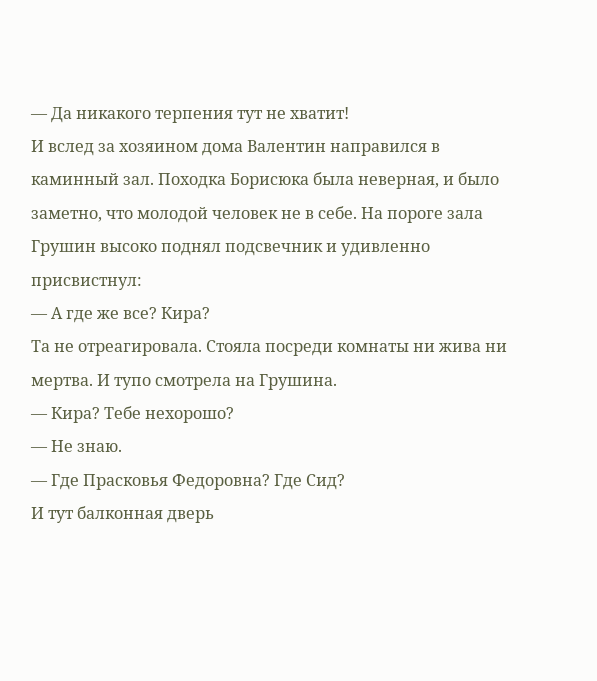— Да никакого терпения тут не хватит!
И вслед за хозяином дома Валентин направился в каминный зал. Походка Борисюка была неверная, и было заметно, что молодой человек не в себе. На пороге зала Грушин высоко поднял подсвечник и удивленно присвистнул:
— А где же все? Кира?
Та не отреагировала. Стояла посреди комнаты ни жива ни мертва. И тупо смотрела на Грушина.
— Кира? Тебе нехорошо?
— Не знаю.
— Где Прасковья Федоровна? Где Сид?
И тут балконная дверь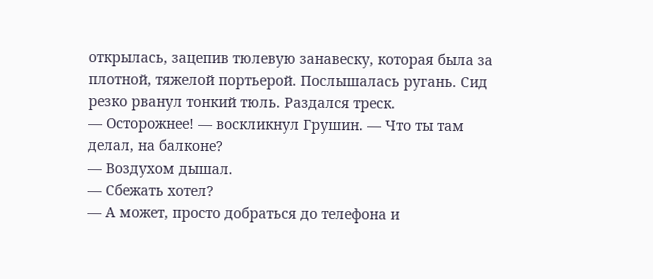открылась, зацепив тюлевую занавеску, которая была за плотной, тяжелой портьерой. Послышалась ругань. Сид резко рванул тонкий тюль. Раздался треск.
— Осторожнее! — воскликнул Грушин. — Что ты там делал, на балконе?
— Воздухом дышал.
— Сбежать хотел?
— А может, просто добраться до телефона и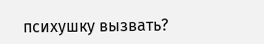психушку вызвать?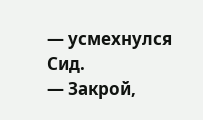— усмехнулся Сид.
— Закрой,